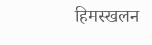हिमस्खलन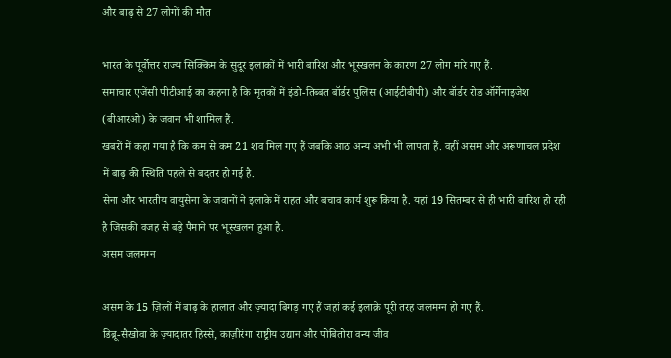और बाढ़ से 27 लोगों की मौत

भारत के पूर्वोत्तर राज्य सिक्किम के सुदूर इलाकों में भारी बारिश और भूस्खलन के कारण 27 लोग मारे गए हैं.
समाचार एजेंसी पीटीआई का कहना है कि मृतकों में इंडो-तिब्बत बॉर्डर पुलिस (आईटीबीपी) और बॉर्डर रोड ऑर्गेनाइजेश (बीआरओ) के जवान भी शामिल हैं.
खबरों में कहा गया है कि कम से कम 21 शव मिल गए हैं जबकि आठ अन्य अभी भी लापता हैं. वहीं असम और अरूणाचल प्रदेश में बाढ़ की स्थिति पहले से बदतर हो गई है.
सेना और भारतीय वायुसेना के जवानों ने इलाके में राहत और बचाव कार्य शुरू किया है. यहां 19 सितम्बर से ही भारी बारिश हो रही है जिसकी वजह से बड़े पैमाने पर भूस्खलन हुआ है.
असम जलमग्न

असम के 15 ज़िलों में बाढ़ के हालात और ज़्यादा बिगड़ गए हैं जहां कई इलाक़े पूरी तरह जलमग्न हो गए हैं.
डिब्रू-सैखोवा के ज़्यादातर हिस्से, काज़ीरंगा राष्ट्रीय उद्यान और पोबितोरा वन्य जीव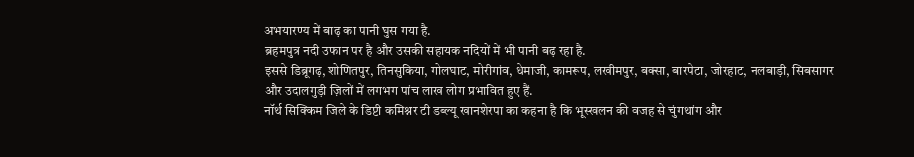अभयारण्य में बाढ़ का पानी घुस गया है.
ब्रहमपुत्र नदी उफान पर है और उसकी सहायक नदियों में भी पानी बढ़ रहा है.
इससे डिब्रूगढ़, शोणितपुर, तिनसुकिया, गोलघाट, मोरीगांव, धेमाजी, कामरूप, लखीमपुर, बक्सा, बारपेटा, जोरहाट, नलबाड़ी, सिबसागर और उदालगुड़ी ज़िलों में लगभग पांच लाख लोग प्रभावित हुए हैं.
नॉर्थ सिक्किम जिले के डिप्टी कमिश्नर टी डब्ल्यू खानशेरपा का कहना है कि भूस्खलन की वजह से चुंगथांग और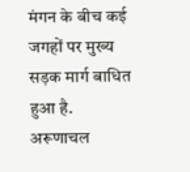मंगन के बीच कई जगहों पर मुख्य सड़क मार्ग बाधित हुआ है.
अरूणाचल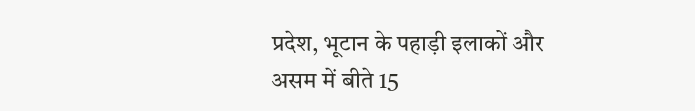प्रदेश, भूटान के पहाड़ी इलाकों और असम में बीते 15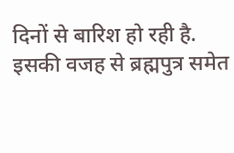दिनों से बारिश हो रही है.
इसकी वजह से ब्रह्मपुत्र समेत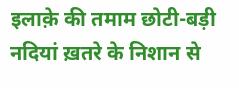इलाक़े की तमाम छोटी-बड़ी नदियां ख़तरे के निशान से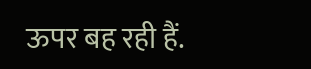ऊपर बह रही हैं.